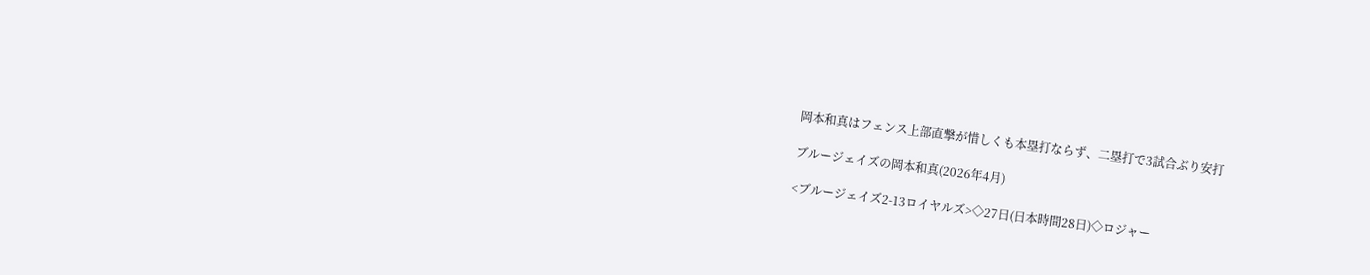岡本和真はフェンス上部直撃が惜しくも本塁打ならず、二塁打で3試合ぶり安打

ブルージェイズの岡本和真(2026年4月)

<ブルージェイズ2-13ロイヤルズ>◇27日(日本時間28日)◇ロジャー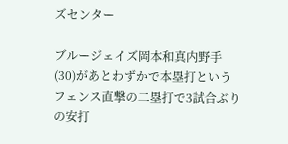ズセンター

ブルージェイズ岡本和真内野手(30)があとわずかで本塁打というフェンス直撃の二塁打で3試合ぶりの安打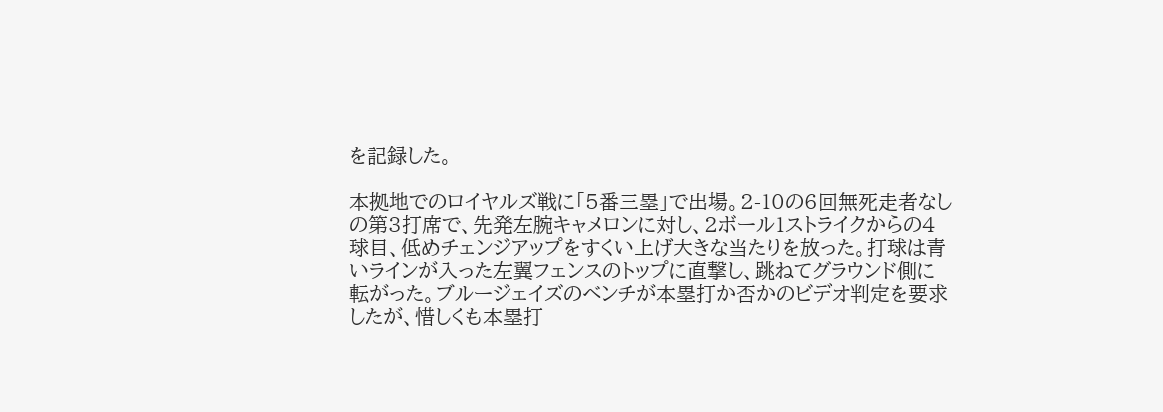を記録した。

本拠地でのロイヤルズ戦に「5番三塁」で出場。2-10の6回無死走者なしの第3打席で、先発左腕キャメロンに対し、2ボール1ストライクからの4球目、低めチェンジアップをすくい上げ大きな当たりを放った。打球は青いラインが入った左翼フェンスのトップに直撃し、跳ねてグラウンド側に転がった。ブルージェイズのベンチが本塁打か否かのビデオ判定を要求したが、惜しくも本塁打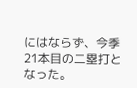にはならず、今季21本目の二塁打となった。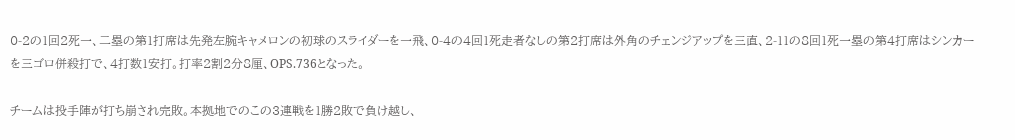0-2の1回2死一、二塁の第1打席は先発左腕キャメロンの初球のスライダーを一飛、0-4の4回1死走者なしの第2打席は外角のチェンジアップを三直、2-11の8回1死一塁の第4打席はシンカーを三ゴロ併殺打で、4打数1安打。打率2割2分8厘、OPS.736となった。

チームは投手陣が打ち崩され完敗。本拠地でのこの3連戦を1勝2敗で負け越し、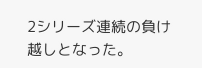2シリーズ連続の負け越しとなった。